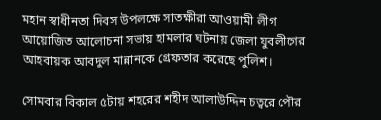মহান স্বাধীনতা দিবস উপলক্ষে সাতক্ষীরা আওয়ামী লীগ আয়োজিত আলোচনা সভায় হামলার ঘটনায় জেলা যুবলীগের আহবায়ক আবদুল মান্নানকে গ্রেফতার করেছে পুলিশ।

সোমবার বিকাল ৫টায় শহরের শহীদ আলাউদ্দিন চত্বরে পৌর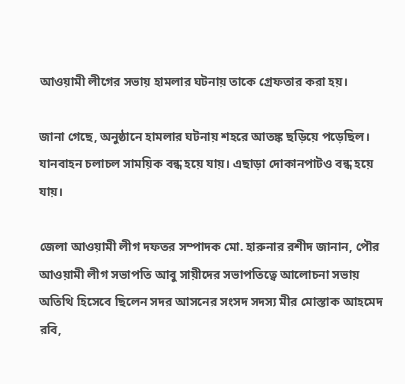আওয়ামী লীগের সভায় হামলার ঘটনায় তাকে গ্রেফতার করা হয়।

জানা গেছে, অনুষ্ঠানে হামলার ঘটনায় শহরে আতঙ্ক ছড়িয়ে পড়েছিল। যানবাহন চলাচল সাময়িক বন্ধ হয়ে যায়। এছাড়া দোকানপাটও বন্ধ হয়ে যায়।

জেলা আওয়ামী লীগ দফতর সম্পাদক মো. হারুনার রশীদ জানান, পৌর আওয়ামী লীগ সভাপতি আবু সায়ীদের সভাপতিত্বে আলোচনা সভায় অতিথি হিসেবে ছিলেন সদর আসনের সংসদ সদস্য মীর মোস্তাক আহমেদ রবি,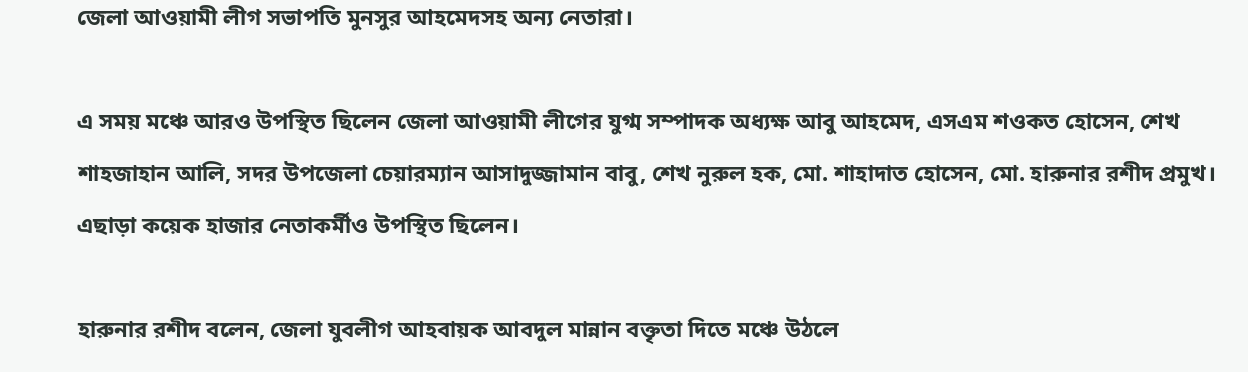জেলা আওয়ামী লীগ সভাপতি মুনসুর আহমেদসহ অন্য নেতারা।

এ সময় মঞ্চে আরও উপস্থিত ছিলেন জেলা আওয়ামী লীগের যুগ্ম সম্পাদক অধ্যক্ষ আবু আহমেদ, এসএম শওকত হোসেন, শেখ শাহজাহান আলি, সদর উপজেলা চেয়ারম্যান আসাদুজ্জামান বাবু, শেখ নুরুল হক, মো. শাহাদাত হোসেন, মো. হারুনার রশীদ প্রমুখ। এছাড়া কয়েক হাজার নেতাকর্মীও উপস্থিত ছিলেন।

হারুনার রশীদ বলেন, জেলা যুবলীগ আহবায়ক আবদুল মান্নান বক্তৃতা দিতে মঞ্চে উঠলে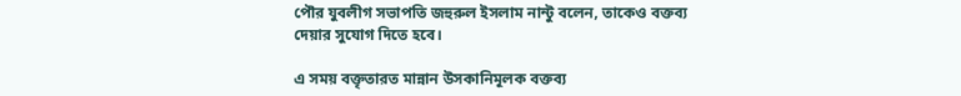পৌর যুবলীগ সভাপতি জহুরুল ইসলাম নান্টু বলেন, তাকেও বক্তব্য দেয়ার সুযোগ দিতে হবে।

এ সময় বক্তৃতারত মান্নান উসকানিমূলক বক্তব্য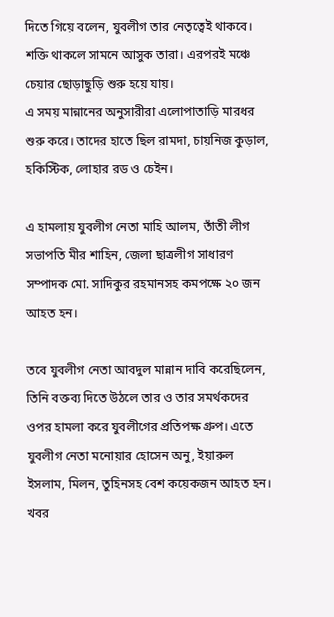দিতে গিয়ে বলেন, যুবলীগ তার নেতৃত্বেই থাকবে। শক্তি থাকলে সামনে আসুক তারা। এরপরই মঞ্চে চেয়ার ছোড়াছুড়ি শুরু হয়ে যায়।
এ সময় মান্নানের অনুসারীরা এলোপাতাড়ি মারধর শুরু করে। তাদের হাতে ছিল রামদা, চায়নিজ কুড়াল, হকিস্টিক, লোহার রড ও চেইন।

এ হামলায় যুবলীগ নেতা মাহি আলম, তাঁতী লীগ সভাপতি মীর শাহিন, জেলা ছাত্রলীগ সাধারণ সম্পাদক মো. সাদিকুর রহমানসহ কমপক্ষে ২০ জন আহত হন।

তবে যুবলীগ নেতা আবদুল মান্নান দাবি করেছিলেন, তিনি বক্তব্য দিতে উঠলে তার ও তার সমর্থকদের ওপর হামলা করে যুবলীগের প্রতিপক্ষ গ্রুপ। এতে যুবলীগ নেতা মনোয়ার হোসেন অনু, ইয়ারুল ইসলাম, মিলন, তুহিনসহ বেশ কয়েকজন আহত হন। খবর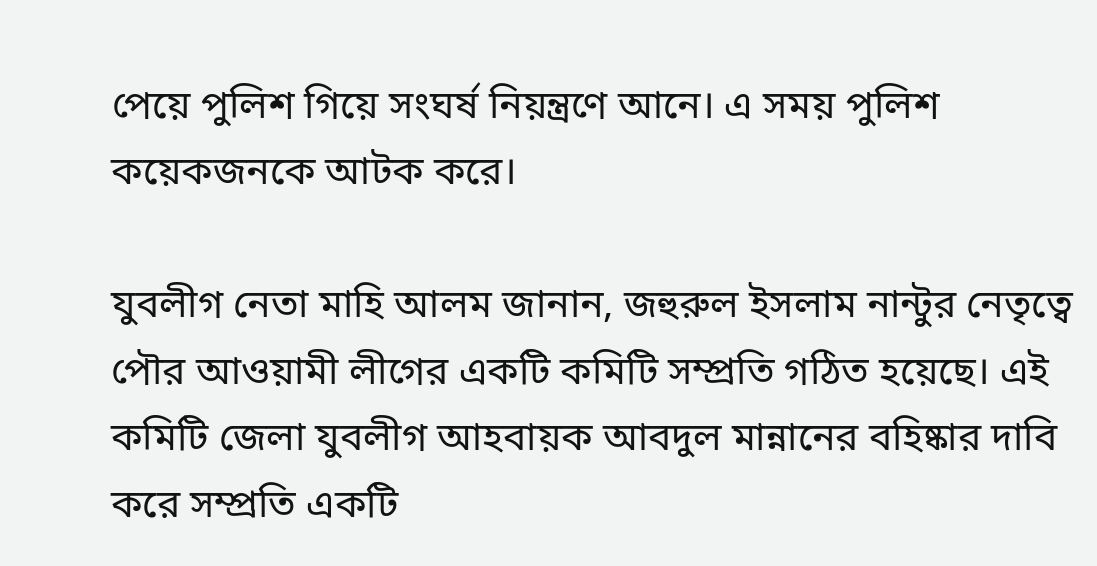পেয়ে পুলিশ গিয়ে সংঘর্ষ নিয়ন্ত্রণে আনে। এ সময় পুলিশ কয়েকজনকে আটক করে।

যুবলীগ নেতা মাহি আলম জানান, জহুরুল ইসলাম নান্টুর নেতৃত্বে পৌর আওয়ামী লীগের একটি কমিটি সম্প্রতি গঠিত হয়েছে। এই কমিটি জেলা যুবলীগ আহবায়ক আবদুল মান্নানের বহিষ্কার দাবি করে সম্প্রতি একটি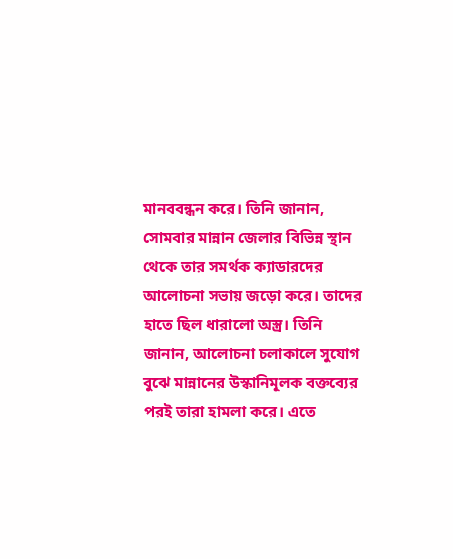মানববন্ধন করে। তিনি জানান, সোমবার মান্নান জেলার বিভিন্ন স্থান থেকে তার সমর্থক ক্যাডারদের আলোচনা সভায় জড়ো করে। তাদের হাতে ছিল ধারালো অস্ত্র। তিনি জানান, আলোচনা চলাকালে সুযোগ বুঝে মান্নানের উস্কানিমূলক বক্তব্যের পরই তারা হামলা করে। এতে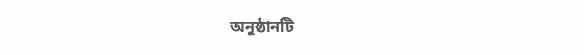অনুষ্ঠানটি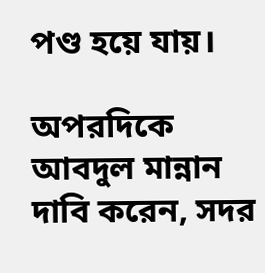পণ্ড হয়ে যায়।

অপরদিকে আবদুল মান্নান দাবি করেন, সদর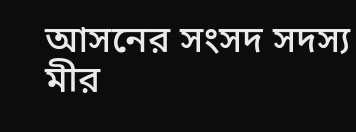আসনের সংসদ সদস্য মীর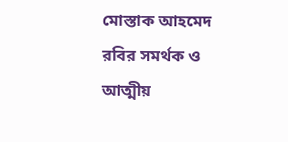মোস্তাক আহমেদ রবির সমর্থক ও আত্মীয়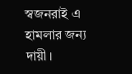স্বজনরাই এ হামলার জন্য দায়ী।